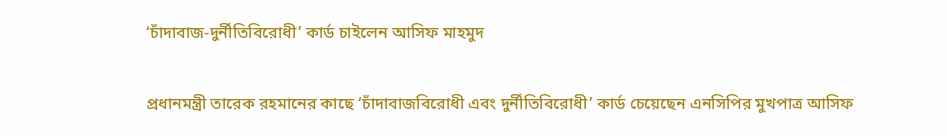‘চাঁদাবাজ-দুর্নীতিবিরোধী’ কার্ড চাইলেন আসিফ মাহমুদ

প্রধানমন্ত্রী তারেক রহমানের কাছে ‘চাঁদাবাজবিরোধী এবং দুর্নীতিবিরোধী’ কার্ড চেয়েছেন এনসিপির মুখপাত্র আসিফ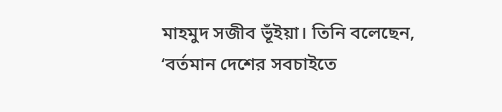মাহমুদ সজীব ভূঁইয়া। তিনি বলেছেন, ‘বর্তমান দেশের সবচাইতে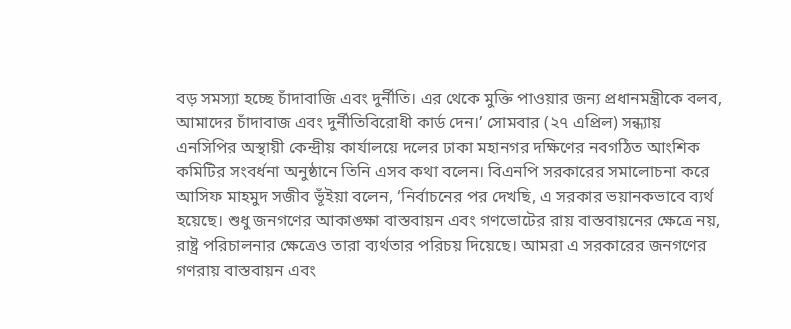বড় সমস্যা হচ্ছে চাঁদাবাজি এবং দুর্নীতি। এর থেকে মুক্তি পাওয়ার জন্য প্রধানমন্ত্রীকে বলব, আমাদের চাঁদাবাজ এবং দুর্নীতিবিরোধী কার্ড দেন।’ সোমবার (২৭ এপ্রিল) সন্ধ্যায় এনসিপির অস্থায়ী কেন্দ্রীয় কার্যালয়ে দলের ঢাকা মহানগর দক্ষিণের নবগঠিত আংশিক কমিটির সংবর্ধনা অনুষ্ঠানে তিনি এসব কথা বলেন। বিএনপি সরকারের সমালোচনা করে আসিফ মাহমুদ সজীব ভূঁইয়া বলেন, ‘নির্বাচনের পর দেখছি, এ সরকার ভয়ানকভাবে ব্যর্থ হয়েছে। শুধু জনগণের আকাঙ্ক্ষা বাস্তবায়ন এবং গণভোটের রায় বাস্তবায়নের ক্ষেত্রে নয়, রাষ্ট্র পরিচালনার ক্ষেত্রেও তারা ব্যর্থতার পরিচয় দিয়েছে। আমরা এ সরকারের জনগণের গণরায় বাস্তবায়ন এবং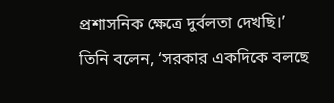প্রশাসনিক ক্ষেত্রে দুর্বলতা দেখছি।’ তিনি বলেন, ‘সরকার একদিকে বলছে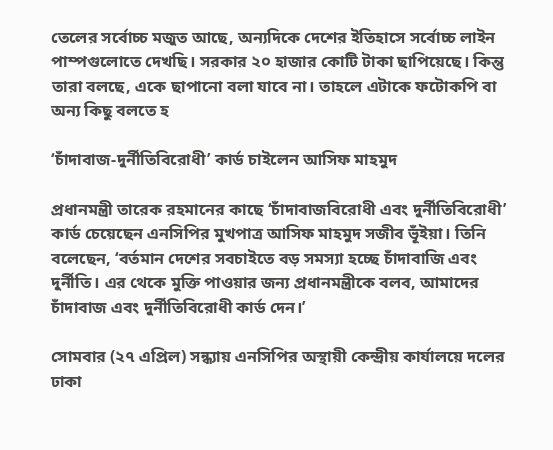তেলের সর্বোচ্চ মজুত আছে, অন্যদিকে দেশের ইতিহাসে সর্বোচ্চ লাইন পাম্পগুলোতে দেখছি। সরকার ২০ হাজার কোটি টাকা ছাপিয়েছে। কিন্তু তারা বলছে, একে ছাপানো বলা যাবে না। তাহলে এটাকে ফটোকপি বা অন্য কিছু বলতে হ

‘চাঁদাবাজ-দুর্নীতিবিরোধী’ কার্ড চাইলেন আসিফ মাহমুদ

প্রধানমন্ত্রী তারেক রহমানের কাছে ‘চাঁদাবাজবিরোধী এবং দুর্নীতিবিরোধী’ কার্ড চেয়েছেন এনসিপির মুখপাত্র আসিফ মাহমুদ সজীব ভূঁইয়া। তিনি বলেছেন, ‘বর্তমান দেশের সবচাইতে বড় সমস্যা হচ্ছে চাঁদাবাজি এবং দুর্নীতি। এর থেকে মুক্তি পাওয়ার জন্য প্রধানমন্ত্রীকে বলব, আমাদের চাঁদাবাজ এবং দুর্নীতিবিরোধী কার্ড দেন।’

সোমবার (২৭ এপ্রিল) সন্ধ্যায় এনসিপির অস্থায়ী কেন্দ্রীয় কার্যালয়ে দলের ঢাকা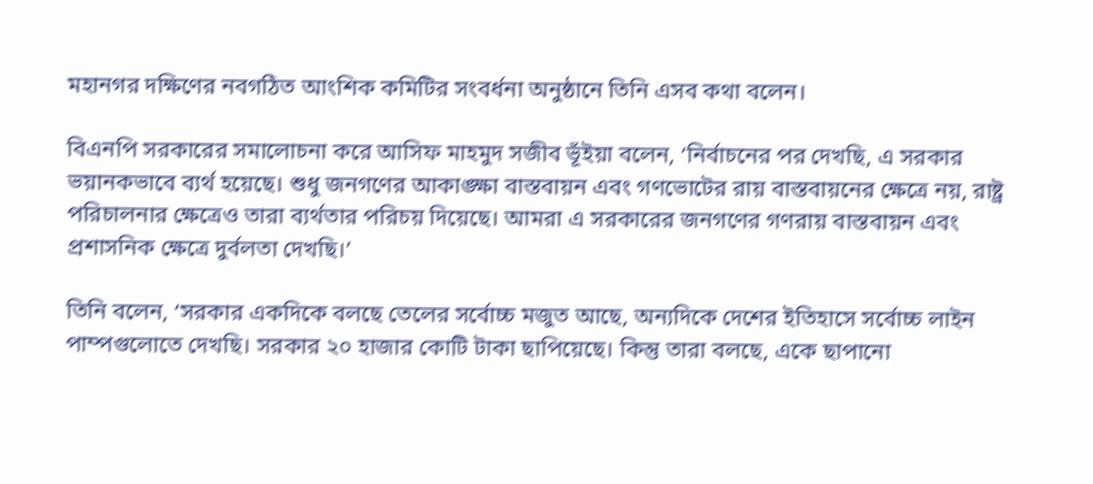মহানগর দক্ষিণের নবগঠিত আংশিক কমিটির সংবর্ধনা অনুষ্ঠানে তিনি এসব কথা বলেন।

বিএনপি সরকারের সমালোচনা করে আসিফ মাহমুদ সজীব ভূঁইয়া বলেন, ‘নির্বাচনের পর দেখছি, এ সরকার ভয়ানকভাবে ব্যর্থ হয়েছে। শুধু জনগণের আকাঙ্ক্ষা বাস্তবায়ন এবং গণভোটের রায় বাস্তবায়নের ক্ষেত্রে নয়, রাষ্ট্র পরিচালনার ক্ষেত্রেও তারা ব্যর্থতার পরিচয় দিয়েছে। আমরা এ সরকারের জনগণের গণরায় বাস্তবায়ন এবং প্রশাসনিক ক্ষেত্রে দুর্বলতা দেখছি।’

তিনি বলেন, ‘সরকার একদিকে বলছে তেলের সর্বোচ্চ মজুত আছে, অন্যদিকে দেশের ইতিহাসে সর্বোচ্চ লাইন পাম্পগুলোতে দেখছি। সরকার ২০ হাজার কোটি টাকা ছাপিয়েছে। কিন্তু তারা বলছে, একে ছাপানো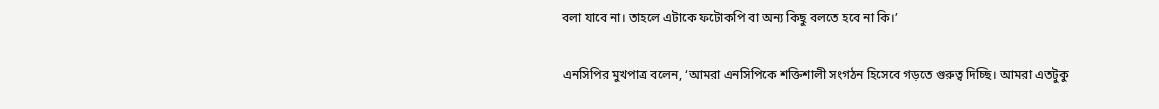বলা যাবে না। তাহলে এটাকে ফটোকপি বা অন্য কিছু বলতে হবে না কি।’

এনসিপির মুখপাত্র বলেন, ‘আমরা এনসিপিকে শক্তিশালী সংগঠন হিসেবে গড়তে গুরুত্ব দিচ্ছি। আমরা এতটুকু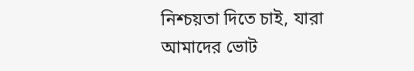নিশ্চয়তা দিতে চাই, যারা আমাদের ভোট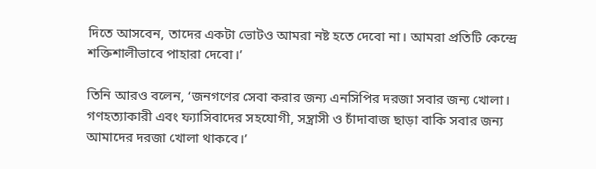দিতে আসবেন, তাদের একটা ভোটও আমরা নষ্ট হতে দেবো না। আমরা প্রতিটি কেন্দ্রে শক্তিশালীভাবে পাহারা দেবো।’

তিনি আরও বলেন, ‘জনগণের সেবা করার জন্য এনসিপির দরজা সবার জন্য খোলা। গণহত্যাকারী এবং ফ্যাসিবাদের সহযোগী, সন্ত্রাসী ও চাঁদাবাজ ছাড়া বাকি সবার জন্য আমাদের দরজা খোলা থাকবে।’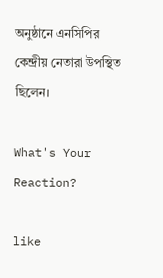অনুষ্ঠানে এনসিপির কেন্দ্রীয় নেতারা উপস্থিত ছিলেন।

What's Your Reaction?

like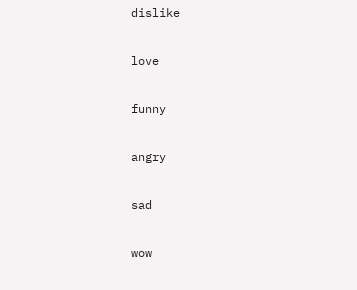dislike

love

funny

angry

sad

wow